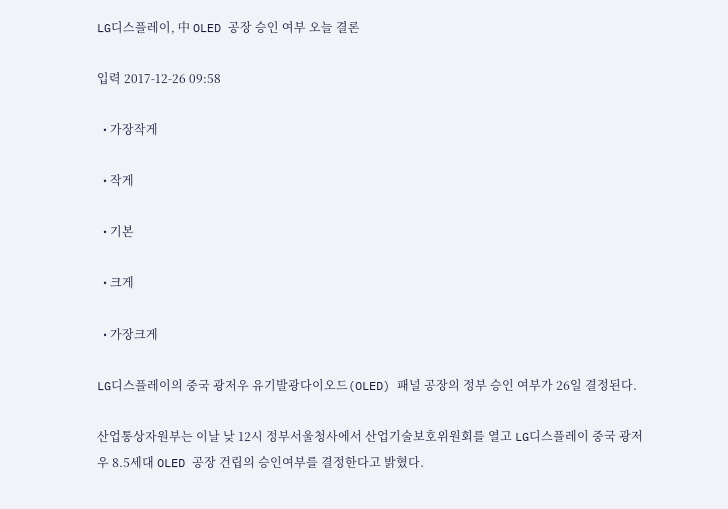LG디스플레이, 中 OLED 공장 승인 여부 오늘 결론

입력 2017-12-26 09:58

  • 가장작게

  • 작게

  • 기본

  • 크게

  • 가장크게

LG디스플레이의 중국 광저우 유기발광다이오드(OLED) 패널 공장의 정부 승인 여부가 26일 결정된다.

산업통상자원부는 이날 낮 12시 정부서울청사에서 산업기술보호위원회를 열고 LG디스플레이 중국 광저우 8.5세대 OLED 공장 건립의 승인여부를 결정한다고 밝혔다.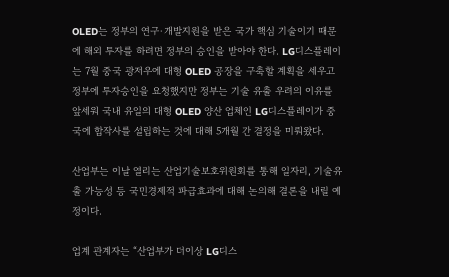OLED는 정부의 연구·개발지원을 받은 국가 핵심 기술이기 때문에 해외 투자를 하려면 정부의 승인을 받아야 한다. LG디스플레이는 7월 중국 광저우에 대형 OLED 공장을 구축할 계획을 세우고 정부에 투자승인을 요청했지만 정부는 기술 유출 우려의 이유를 앞세워 국내 유일의 대형 OLED 양산 업체인 LG디스플레이가 중국에 합작사를 설립하는 것에 대해 5개월 간 결정을 미뤄왔다.

산업부는 이날 열리는 산업기술보호위원회를 통해 일자리, 기술유출 가능성 등 국민경제적 파급효과에 대해 논의해 결론을 내릴 예정이다.

업계 관계자는 “산업부가 더이상 LG디스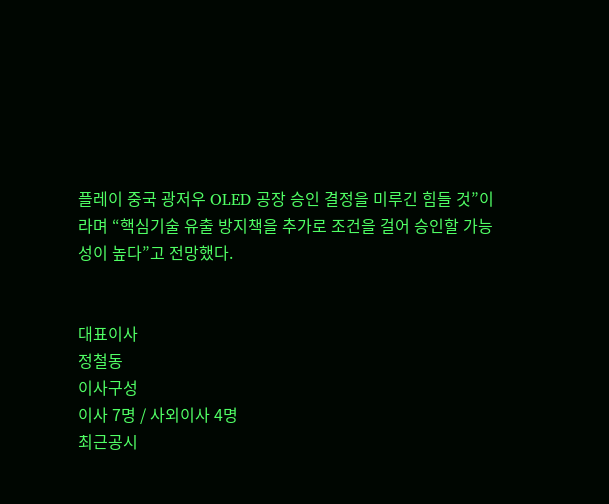플레이 중국 광저우 OLED 공장 승인 결정을 미루긴 힘들 것”이라며 “핵심기술 유출 방지책을 추가로 조건을 걸어 승인할 가능성이 높다”고 전망했다.


대표이사
정철동
이사구성
이사 7명 / 사외이사 4명
최근공시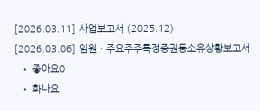[2026.03.11] 사업보고서 (2025.12)
[2026.03.06] 임원ㆍ주요주주특정증권등소유상황보고서
  • 좋아요0
  • 화나요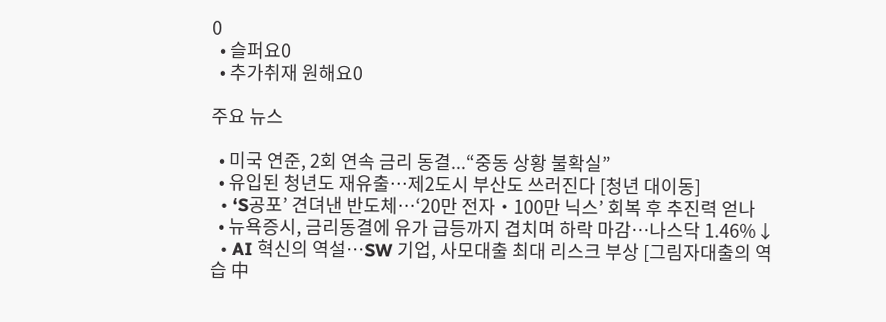0
  • 슬퍼요0
  • 추가취재 원해요0

주요 뉴스

  • 미국 연준, 2회 연속 금리 동결...“중동 상황 불확실”
  • 유입된 청년도 재유출…제2도시 부산도 쓰러진다 [청년 대이동]
  • ‘S공포’ 견뎌낸 반도체…‘20만 전자‧100만 닉스’ 회복 후 추진력 얻나
  • 뉴욕증시, 금리동결에 유가 급등까지 겹치며 하락 마감…나스닥 1.46%↓
  • AI 혁신의 역설…SW 기업, 사모대출 최대 리스크 부상 [그림자대출의 역습 中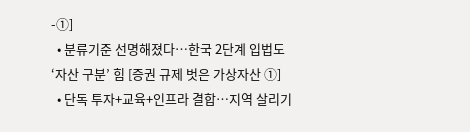-①]
  • 분류기준 선명해졌다…한국 2단계 입법도 ‘자산 구분’ 힘 [증권 규제 벗은 가상자산 ①]
  • 단독 투자+교육+인프라 결합⋯지역 살리기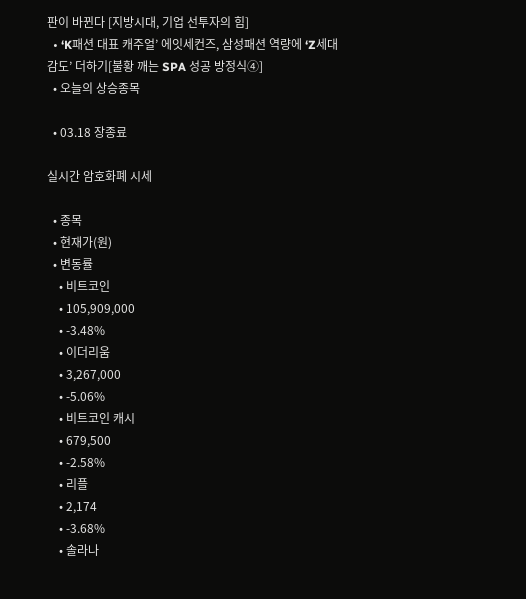판이 바뀐다 [지방시대, 기업 선투자의 힘]
  • ‘K패션 대표 캐주얼’ 에잇세컨즈, 삼성패션 역량에 ‘Z세대 감도’ 더하기[불황 깨는 SPA 성공 방정식④]
  • 오늘의 상승종목

  • 03.18 장종료

실시간 암호화폐 시세

  • 종목
  • 현재가(원)
  • 변동률
    • 비트코인
    • 105,909,000
    • -3.48%
    • 이더리움
    • 3,267,000
    • -5.06%
    • 비트코인 캐시
    • 679,500
    • -2.58%
    • 리플
    • 2,174
    • -3.68%
    • 솔라나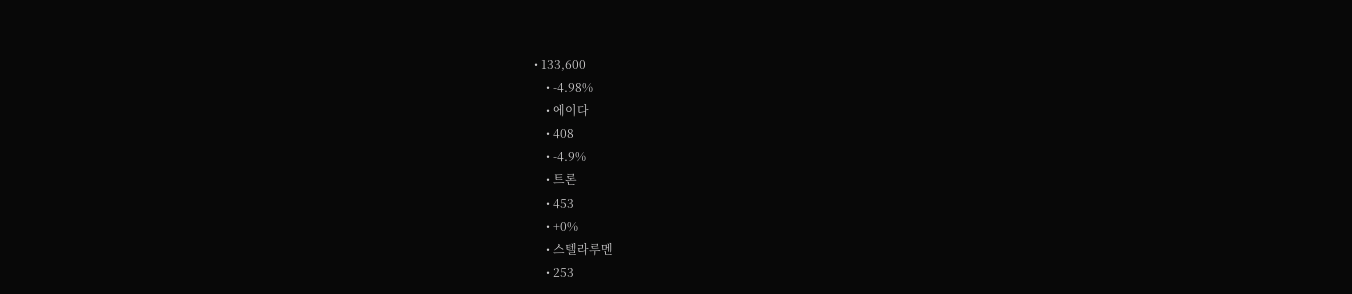• 133,600
    • -4.98%
    • 에이다
    • 408
    • -4.9%
    • 트론
    • 453
    • +0%
    • 스텔라루멘
    • 253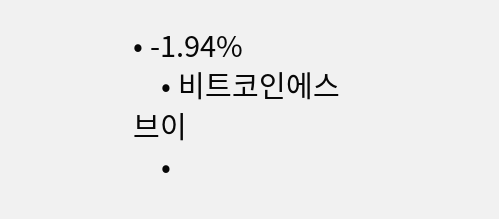• -1.94%
    • 비트코인에스브이
    •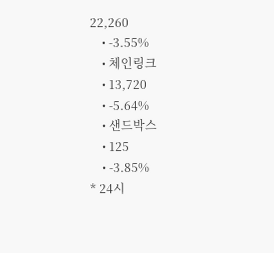22,260
    • -3.55%
    • 체인링크
    • 13,720
    • -5.64%
    • 샌드박스
    • 125
    • -3.85%
* 24시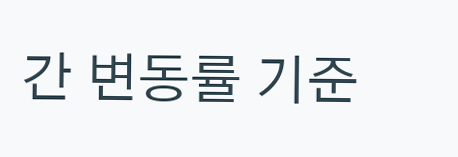간 변동률 기준